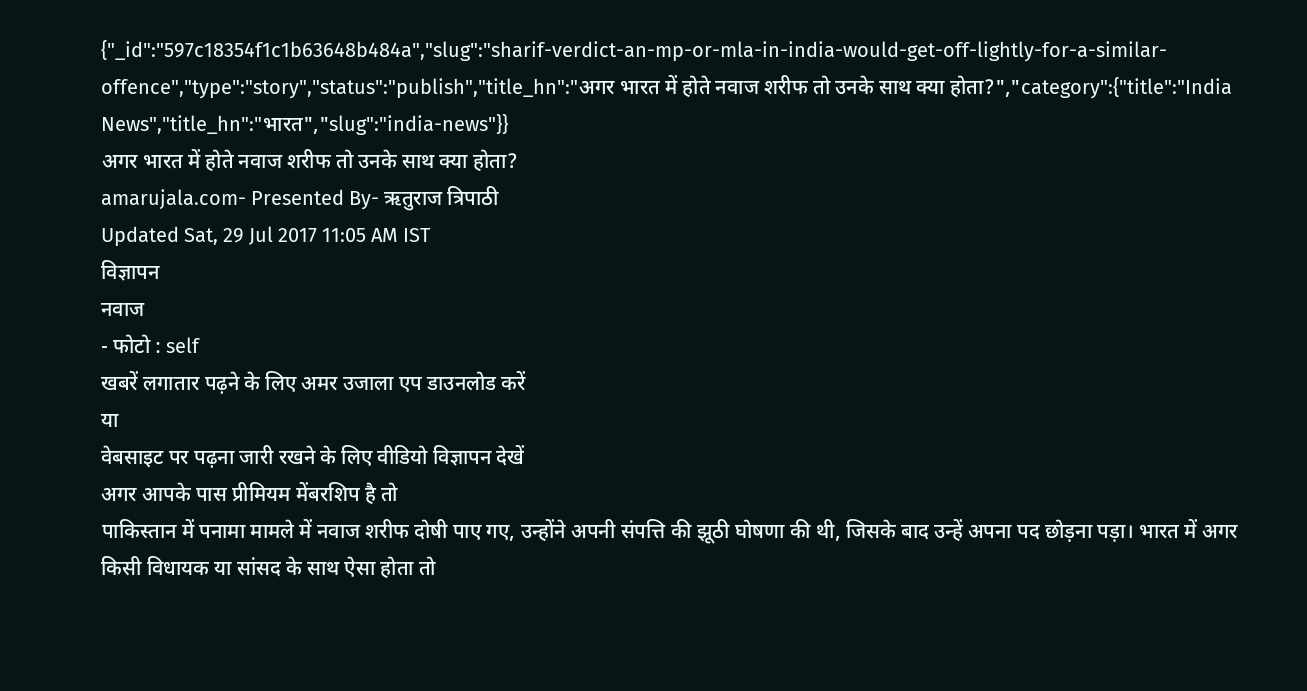{"_id":"597c18354f1c1b63648b484a","slug":"sharif-verdict-an-mp-or-mla-in-india-would-get-off-lightly-for-a-similar-offence","type":"story","status":"publish","title_hn":"अगर भारत में होते नवाज शरीफ तो उनके साथ क्या होता?","category":{"title":"India News","title_hn":"भारत","slug":"india-news"}}
अगर भारत में होते नवाज शरीफ तो उनके साथ क्या होता?
amarujala.com- Presented By- ऋतुराज त्रिपाठी
Updated Sat, 29 Jul 2017 11:05 AM IST
विज्ञापन
नवाज
- फोटो : self
खबरें लगातार पढ़ने के लिए अमर उजाला एप डाउनलोड करें
या
वेबसाइट पर पढ़ना जारी रखने के लिए वीडियो विज्ञापन देखें
अगर आपके पास प्रीमियम मेंबरशिप है तो
पाकिस्तान में पनामा मामले में नवाज शरीफ दोषी पाए गए, उन्होंने अपनी संपत्ति की झूठी घोषणा की थी, जिसके बाद उन्हें अपना पद छोड़ना पड़ा। भारत में अगर किसी विधायक या सांसद के साथ ऐसा होता तो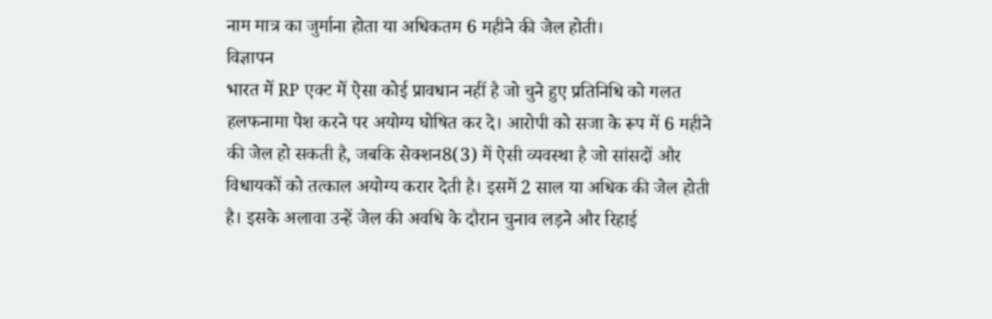नाम मात्र का जुर्माना होता या अधिकतम 6 महीने की जेल होती।
विज्ञापन
भारत में RP एक्ट में ऐसा कोई प्रावधान नहीं है जो चुने हुए प्रतिनिधि को गलत हलफनामा पेश करने पर अयोग्य घोषित कर दे। आरोपी को सजा के रूप में 6 महीने की जेल हो सकती है, जबकि सेक्शन8(3) में ऐसी व्यवस्था है जो सांसदों और विधायकों को तत्काल अयोग्य करार देती है। इसमें 2 साल या अधिक की जेल होती है। इसके अलावा उन्हें जेल की अवधि के दौरान चुनाव लड़ने और रिहाई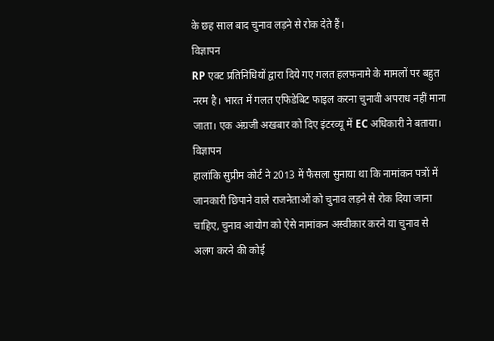के छह साल बाद चुनाव लड़ने से रोक देते हैं।
विज्ञापन
RP एक्ट प्रतिनिधियों द्वारा दिये गए गलत हलफनामे के मामलों पर बहुत नरम है। भारत में गलत एफिडेबिट फाइल करना चुनावी अपराध नहीं माना जाता। एक अंग्रजी अखबार को दिए इंटरव्यू में EC अधिकारी ने बताया।
विज्ञापन
हालांकि सुप्रीम कोर्ट ने 2013 में फैसला सुनाया था कि नामांकन पत्रों में जानकारी छिपाने वाले राजनेताओं को चुनाव लड़ने से रोक दिया जाना चाहिए, चुनाव आयोग को ऐसे नामांकन अस्वीकार करने या चुनाव से अलग करने की कोई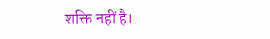शक्ति नहीं है।